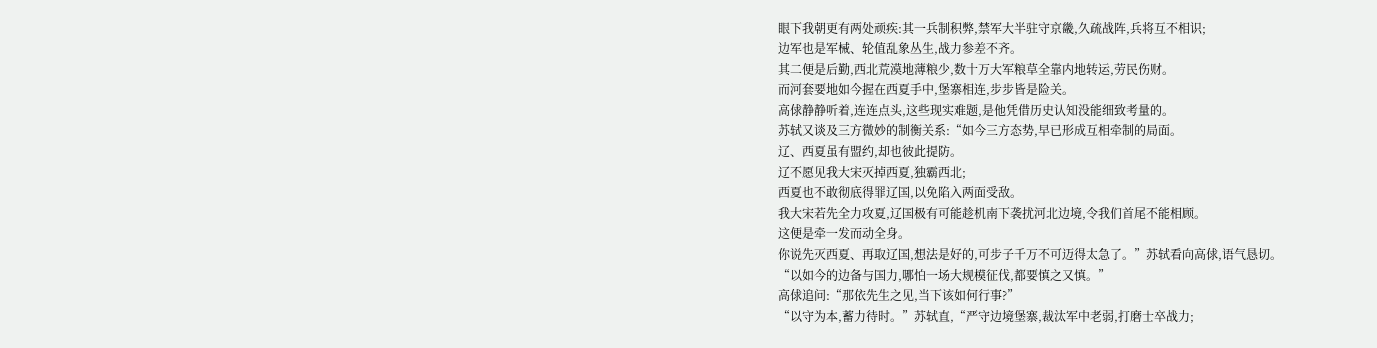眼下我朝更有两处顽疾:其一兵制积弊,禁军大半驻守京畿,久疏战阵,兵将互不相识;
边军也是军械、轮值乱象丛生,战力参差不齐。
其二便是后勤,西北荒漠地薄粮少,数十万大军粮草全靠内地转运,劳民伤财。
而河套要地如今握在西夏手中,堡寨相连,步步皆是险关。
高俅静静听着,连连点头,这些现实难题,是他凭借历史认知没能细致考量的。
苏轼又谈及三方微妙的制衡关系:“如今三方态势,早已形成互相牵制的局面。
辽、西夏虽有盟约,却也彼此提防。
辽不愿见我大宋灭掉西夏,独霸西北;
西夏也不敢彻底得罪辽国,以免陷入两面受敌。
我大宋若先全力攻夏,辽国极有可能趁机南下袭扰河北边境,令我们首尾不能相顾。
这便是牵一发而动全身。
你说先灭西夏、再取辽国,想法是好的,可步子千万不可迈得太急了。”苏轼看向高俅,语气恳切。
“以如今的边备与国力,哪怕一场大规模征伐,都要慎之又慎。”
高俅追问:“那依先生之见,当下该如何行事?”
“以守为本,蓄力待时。”苏轼直,“严守边境堡寨,裁汰军中老弱,打磨士卒战力;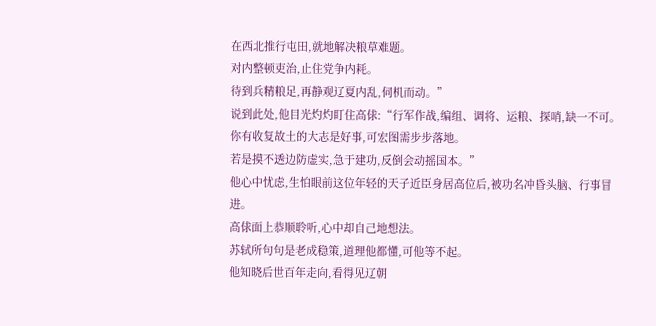在西北推行屯田,就地解决粮草难题。
对内整顿吏治,止住党争内耗。
待到兵精粮足,再静观辽夏内乱,伺机而动。”
说到此处,他目光灼灼盯住高俅:“行军作战,编组、调将、运粮、探哨,缺一不可。
你有收复故土的大志是好事,可宏图需步步落地。
若是摸不透边防虚实,急于建功,反倒会动摇国本。”
他心中忧虑,生怕眼前这位年轻的天子近臣身居高位后,被功名冲昏头脑、行事冒进。
高俅面上恭顺聆听,心中却自己地想法。
苏轼所句句是老成稳策,道理他都懂,可他等不起。
他知晓后世百年走向,看得见辽朝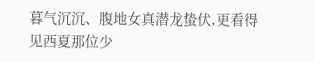暮气沉沉、腹地女真潜龙蛰伏,更看得见西夏那位少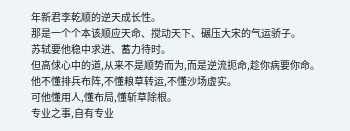年新君李乾顺的逆天成长性。
那是一个个本该顺应天命、搅动天下、碾压大宋的气运骄子。
苏轼要他稳中求进、蓄力待时。
但高俅心中的道,从来不是顺势而为,而是逆流扼命,趁你病要你命。
他不懂排兵布阵,不懂粮草转运,不懂沙场虚实。
可他懂用人,懂布局,懂斩草除根。
专业之事,自有专业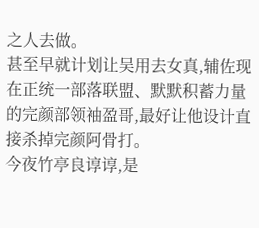之人去做。
甚至早就计划让吴用去女真,辅佐现在正统一部落联盟、默默积蓄力量的完颜部领袖盈哥,最好让他设计直接杀掉完颜阿骨打。
今夜竹亭良谆谆,是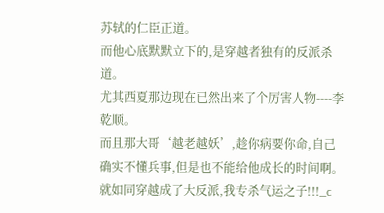苏轼的仁臣正道。
而他心底默默立下的,是穿越者独有的反派杀道。
尤其西夏那边现在已然出来了个厉害人物----李乾顺。
而且那大哥‘越老越妖’,趁你病要你命,自己确实不懂兵事,但是也不能给他成长的时间啊。
就如同穿越成了大反派,我专杀气运之子!!!_c